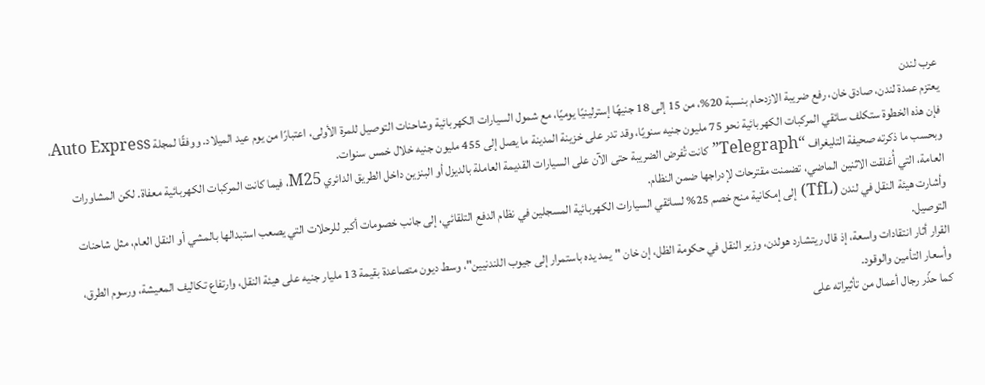عرب لندن
يعتزم عمدة لندن، صادق خان، رفع ضريبة الازدحام بنسبة 20%، من 15 إلى 18 جنيهًا إسترلينيًا يوميًا، مع شمول السيارات الكهربائية وشاحنات التوصيل للمرة الأولى، اعتبارًا من يوم عيد الميلاد. ووفقًا لمجلة Auto Express، فإن هذه الخطوة ستكلف سائقي المركبات الكهربائية نحو 75 مليون جنيه سنويًا، وقد تدر على خزينة المدينة ما يصل إلى 455 مليون جنيه خلال خمس سنوات.
وبحسب ما ذكرته صحيفة التليغراف “Telegraph” كانت تُفرض الضريبة حتى الآن على السيارات القديمة العاملة بالديزل أو البنزين داخل الطريق الدائري M25، فيما كانت المركبات الكهربائية معفاة. لكن المشاورات العامة، التي أُغلقت الاثنين الماضي، تضمنت مقترحات لإدراجها ضمن النظام.
وأشارت هيئة النقل في لندن (TfL) إلى إمكانية منح خصم 25% لسائقي السيارات الكهربائية المسجلين في نظام الدفع التلقائي، إلى جانب خصومات أكبر للرحلات التي يصعب استبدالها بالمشي أو النقل العام، مثل شاحنات التوصيل.
القرار أثار انتقادات واسعة، إذ قال ريتشارد هولدن، وزير النقل في حكومة الظل، إن خان "يمد يده باستمرار إلى جيوب اللندنيين"، وسط ديون متصاعدة بقيمة 13 مليار جنيه على هيئة النقل، وارتفاع تكاليف المعيشة، ورسوم الطرق، وأسعار التأمين والوقود.
كما حذّر رجال أعمال من تأثيراته على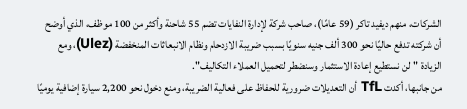الشركات، منهم ديفيد تاكر (59 عامًا)، صاحب شركة لإدارة النفايات تضم 55 شاحنة وأكثر من 100 موظف، الذي أوضح أن شركته تدفع حاليًا نحو 300 ألف جنيه سنويًا بسبب ضريبة الازدحام ونظام الانبعاثات المنخفضة (Ulez)، ومع الزيادة "لن نستطيع إعادة الاستثمار وسنضطر لتحميل العملاء التكاليف".
من جانبها، أكدت TfL أن التعديلات ضرورية للحفاظ على فعالية الضريبة، ومنع دخول نحو 2,200 سيارة إضافية يوميًا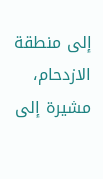إلى منطقة الازدحام، مشيرة إلى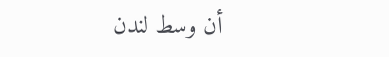أن وسط لندن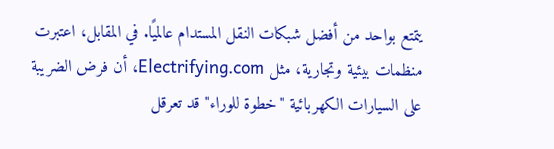يتمتع بواحد من أفضل شبكات النقل المستدام عالميًا. في المقابل، اعتبرت منظمات بيئية وتجارية، مثل Electrifying.com، أن فرض الضريبة على السيارات الكهربائية "خطوة للوراء" قد تعرقل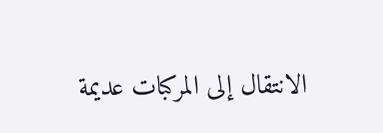الانتقال إلى المركبات عديمة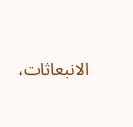الانبعاثات،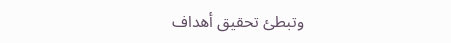وتبطئ تحقيق أهداف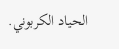الحياد الكربوني.